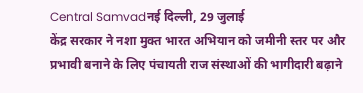Central Samvadनई दिल्ली, 29 जुलाई
केंद्र सरकार ने नशा मुक्त भारत अभियान को जमीनी स्तर पर और प्रभावी बनाने के लिए पंचायती राज संस्थाओं की भागीदारी बढ़ाने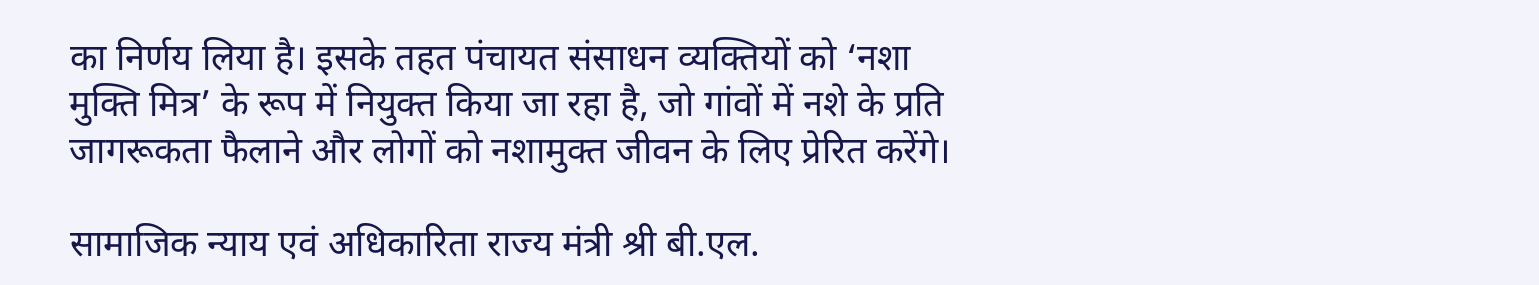का निर्णय लिया है। इसके तहत पंचायत संसाधन व्यक्तियों को ‘नशा मुक्ति मित्र’ के रूप में नियुक्त किया जा रहा है, जो गांवों में नशे के प्रति जागरूकता फैलाने और लोगों को नशामुक्त जीवन के लिए प्रेरित करेंगे।

सामाजिक न्याय एवं अधिकारिता राज्य मंत्री श्री बी.एल.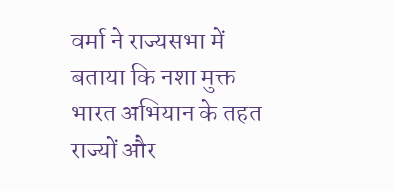वर्मा ने राज्यसभा में बताया कि नशा मुक्त भारत अभियान के तहत राज्यों और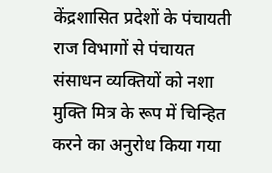केंद्रशासित प्रदेशों के पंचायती राज विभागों से पंचायत संसाधन व्यक्तियों को नशा मुक्ति मित्र के रूप में चिन्हित करने का अनुरोध किया गया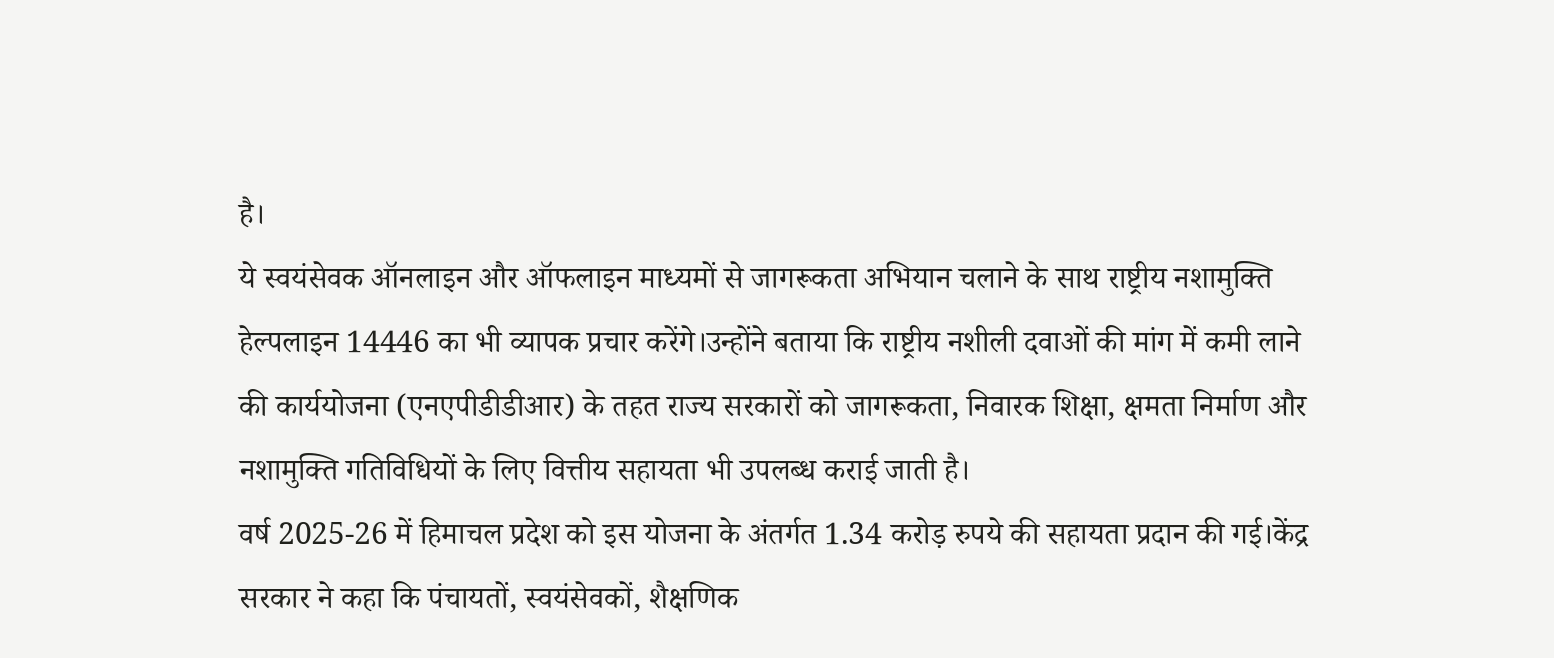है।
ये स्वयंसेवक ऑनलाइन और ऑफलाइन माध्यमों से जागरूकता अभियान चलाने के साथ राष्ट्रीय नशामुक्ति हेल्पलाइन 14446 का भी व्यापक प्रचार करेंगे।उन्होंने बताया कि राष्ट्रीय नशीली दवाओं की मांग में कमी लाने की कार्ययोजना (एनएपीडीडीआर) के तहत राज्य सरकारों को जागरूकता, निवारक शिक्षा, क्षमता निर्माण और नशामुक्ति गतिविधियों के लिए वित्तीय सहायता भी उपलब्ध कराई जाती है।
वर्ष 2025-26 में हिमाचल प्रदेश को इस योजना के अंतर्गत 1.34 करोड़ रुपये की सहायता प्रदान की गई।केंद्र सरकार ने कहा कि पंचायतों, स्वयंसेवकों, शैक्षणिक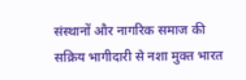संस्थानों और नागरिक समाज की सक्रिय भागीदारी से नशा मुक्त भारत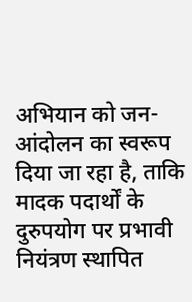अभियान को जन-आंदोलन का स्वरूप दिया जा रहा है, ताकि मादक पदार्थों के दुरुपयोग पर प्रभावी नियंत्रण स्थापित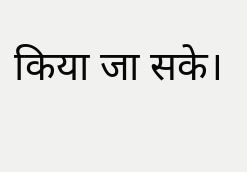किया जा सके।